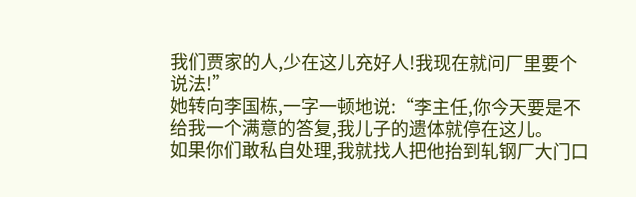我们贾家的人,少在这儿充好人!我现在就问厂里要个说法!”
她转向李国栋,一字一顿地说:“李主任,你今天要是不给我一个满意的答复,我儿子的遗体就停在这儿。
如果你们敢私自处理,我就找人把他抬到轧钢厂大门口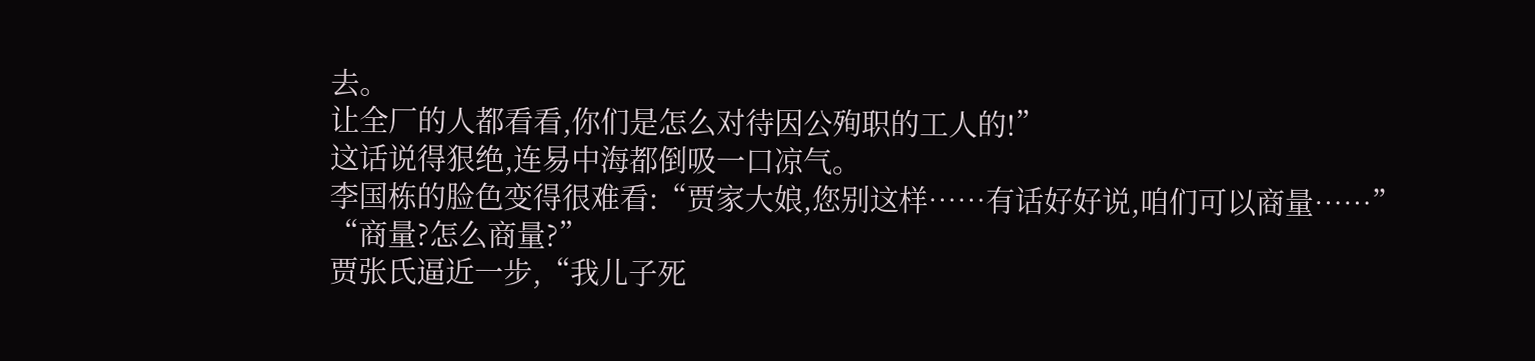去。
让全厂的人都看看,你们是怎么对待因公殉职的工人的!”
这话说得狠绝,连易中海都倒吸一口凉气。
李国栋的脸色变得很难看:“贾家大娘,您别这样……有话好好说,咱们可以商量……”
“商量?怎么商量?”
贾张氏逼近一步,“我儿子死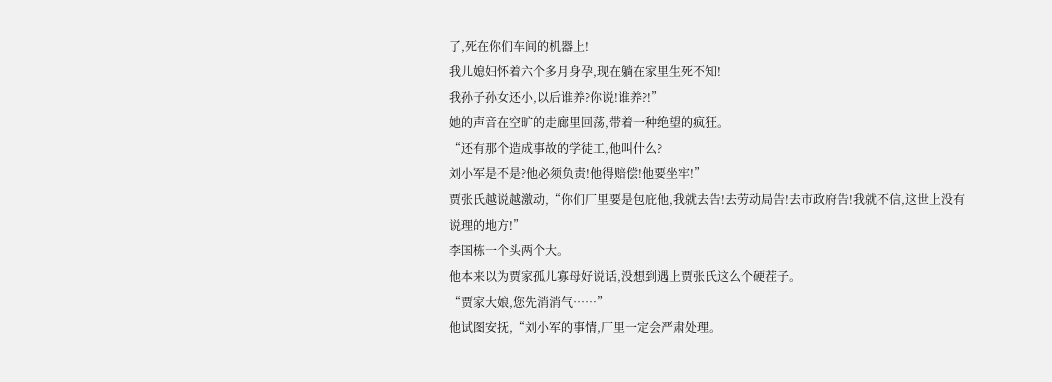了,死在你们车间的机器上!
我儿媳妇怀着六个多月身孕,现在躺在家里生死不知!
我孙子孙女还小,以后谁养?你说!谁养?!”
她的声音在空旷的走廊里回荡,带着一种绝望的疯狂。
“还有那个造成事故的学徒工,他叫什么?
刘小军是不是?他必须负责!他得赔偿!他要坐牢!”
贾张氏越说越激动,“你们厂里要是包庇他,我就去告!去劳动局告!去市政府告!我就不信,这世上没有说理的地方!”
李国栋一个头两个大。
他本来以为贾家孤儿寡母好说话,没想到遇上贾张氏这么个硬茬子。
“贾家大娘,您先消消气……”
他试图安抚,“刘小军的事情,厂里一定会严肃处理。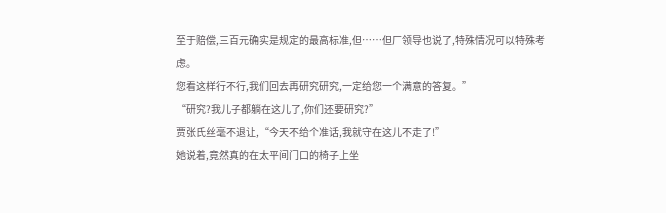至于赔偿,三百元确实是规定的最高标准,但……但厂领导也说了,特殊情况可以特殊考虑。
您看这样行不行,我们回去再研究研究,一定给您一个满意的答复。”
“研究?我儿子都躺在这儿了,你们还要研究?”
贾张氏丝毫不退让,“今天不给个准话,我就守在这儿不走了!”
她说着,竟然真的在太平间门口的椅子上坐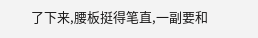了下来,腰板挺得笔直,一副要和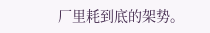厂里耗到底的架势。